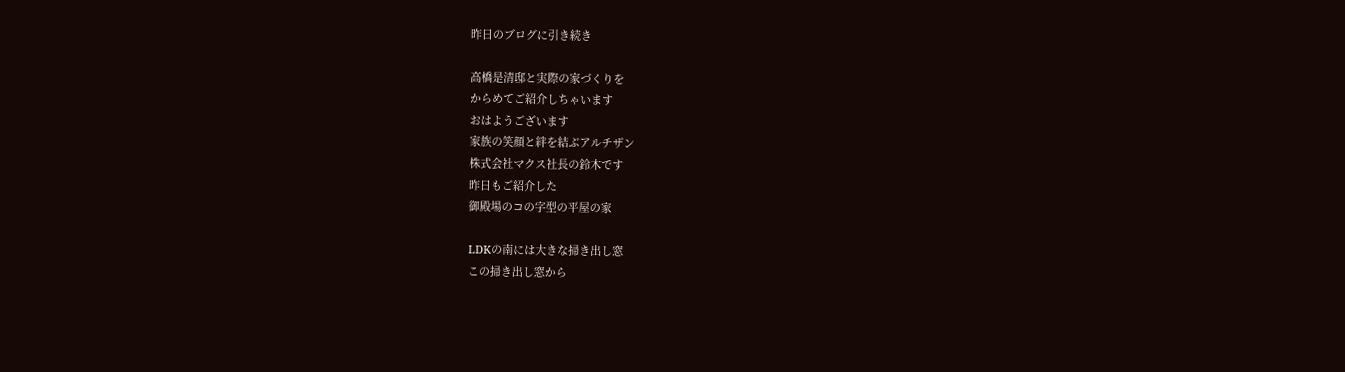昨日のブログに引き続き

高橋是清邸と実際の家づくりを
からめてご紹介しちゃいます
おはようございます
家族の笑顔と絆を結ぶアルチザン
株式会社マクス社長の鈴木です
昨日もご紹介した
御殿場のコの字型の平屋の家

LDKの南には大きな掃き出し窓
この掃き出し窓から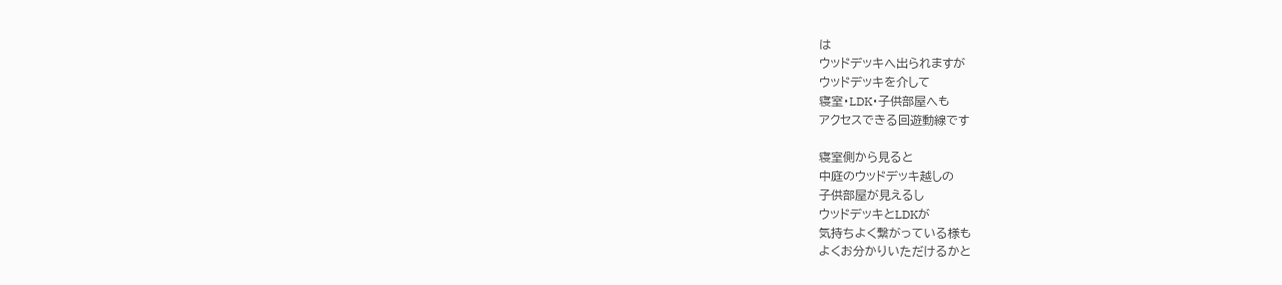は
ウッドデッキへ出られますが
ウッドデッキを介して
寝室・LDK・子供部屋へも
アクセスできる回遊動線です

寝室側から見ると
中庭のウッドデッキ越しの
子供部屋が見えるし
ウッドデッキとLDKが
気持ちよく繋がっている様も
よくお分かりいただけるかと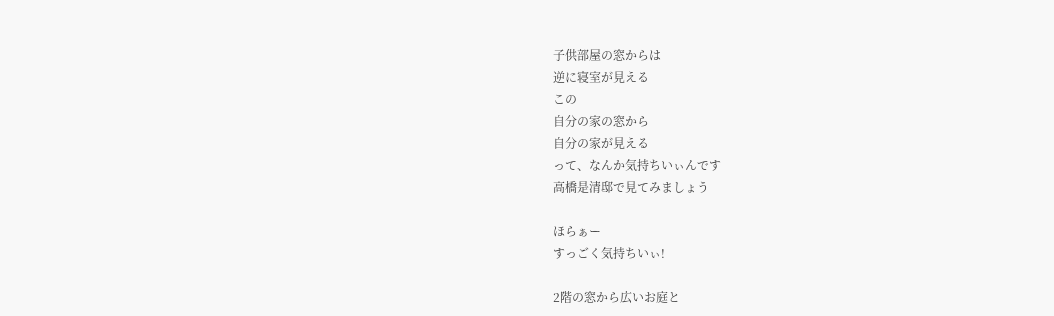子供部屋の窓からは
逆に寝室が見える
この
自分の家の窓から
自分の家が見える
って、なんか気持ちいぃんです
高橋是清邸で見てみましょう

ほらぁー
すっごく気持ちいぃ!

2階の窓から広いお庭と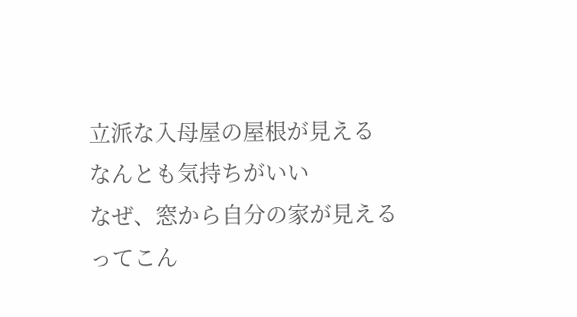立派な入母屋の屋根が見える
なんとも気持ちがいい
なぜ、窓から自分の家が見える
ってこん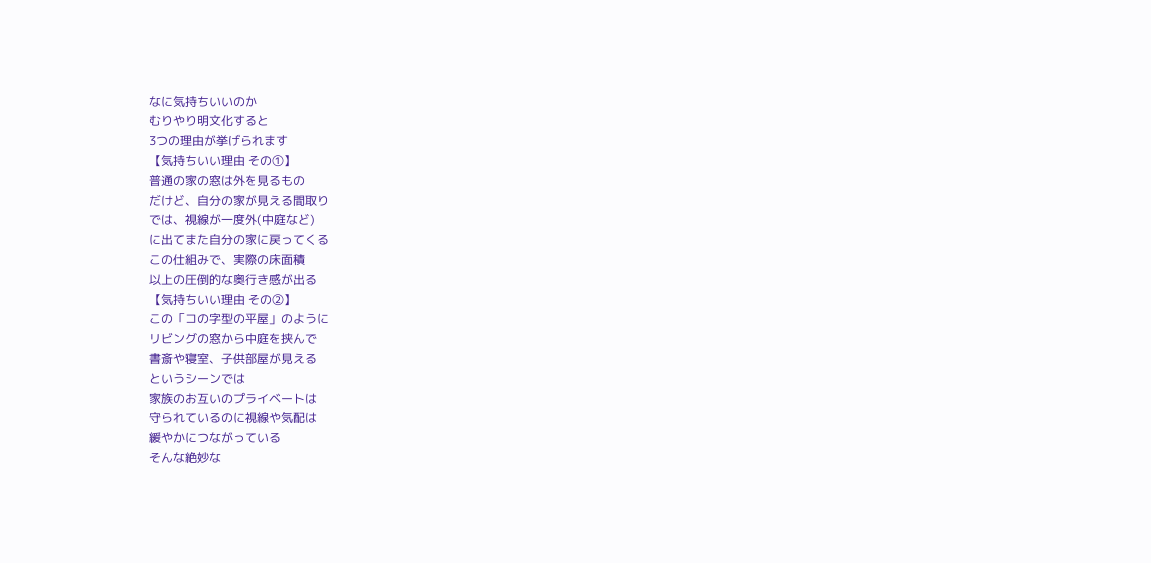なに気持ちいいのか
むりやり明文化すると
3つの理由が挙げられます
【気持ちいい理由 その①】
普通の家の窓は外を見るもの
だけど、自分の家が見える間取り
では、視線が一度外(中庭など)
に出てまた自分の家に戻ってくる
この仕組みで、実際の床面積
以上の圧倒的な奥行き感が出る
【気持ちいい理由 その②】
この「コの字型の平屋」のように
リビングの窓から中庭を挟んで
書斎や寝室、子供部屋が見える
というシーンでは
家族のお互いのプライベートは
守られているのに視線や気配は
緩やかにつながっている
そんな絶妙な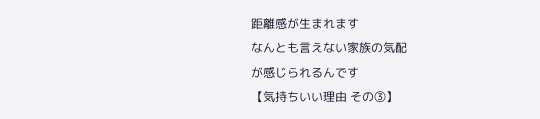距離感が生まれます
なんとも言えない家族の気配
が感じられるんです
【気持ちいい理由 その③】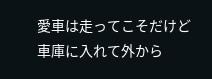愛車は走ってこそだけど
車庫に入れて外から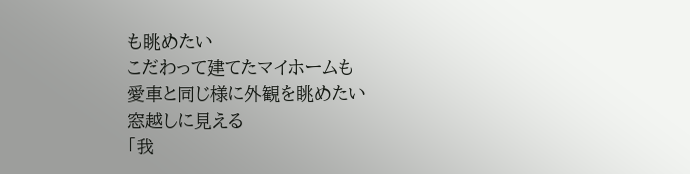も眺めたい
こだわって建てたマイホームも
愛車と同じ様に外観を眺めたい
窓越しに見える
「我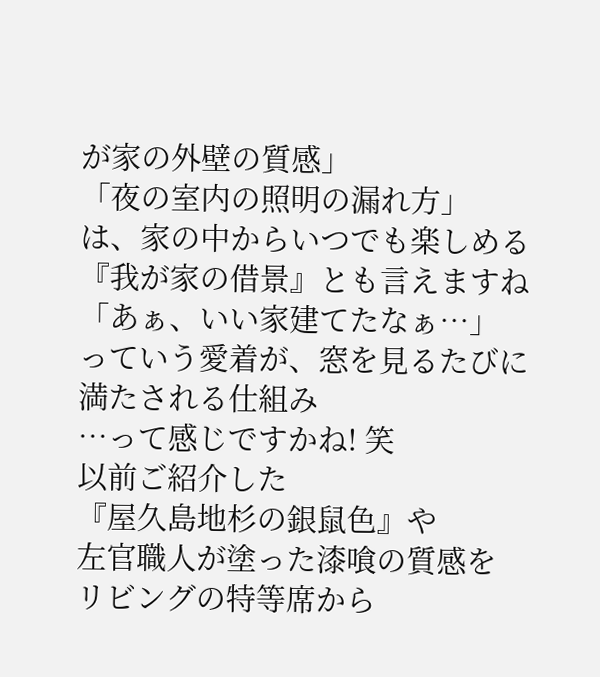が家の外壁の質感」
「夜の室内の照明の漏れ方」
は、家の中からいつでも楽しめる
『我が家の借景』とも言えますね
「あぁ、いい家建てたなぁ…」
っていう愛着が、窓を見るたびに
満たされる仕組み
…って感じですかね! 笑
以前ご紹介した
『屋久島地杉の銀鼠色』や
左官職人が塗った漆喰の質感を
リビングの特等席から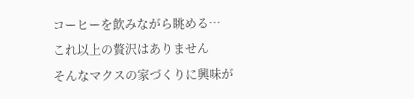コーヒーを飲みながら眺める…
これ以上の贅沢はありません
そんなマクスの家づくりに興味が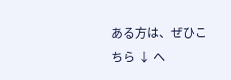ある方は、ぜひこちら ↓ へ